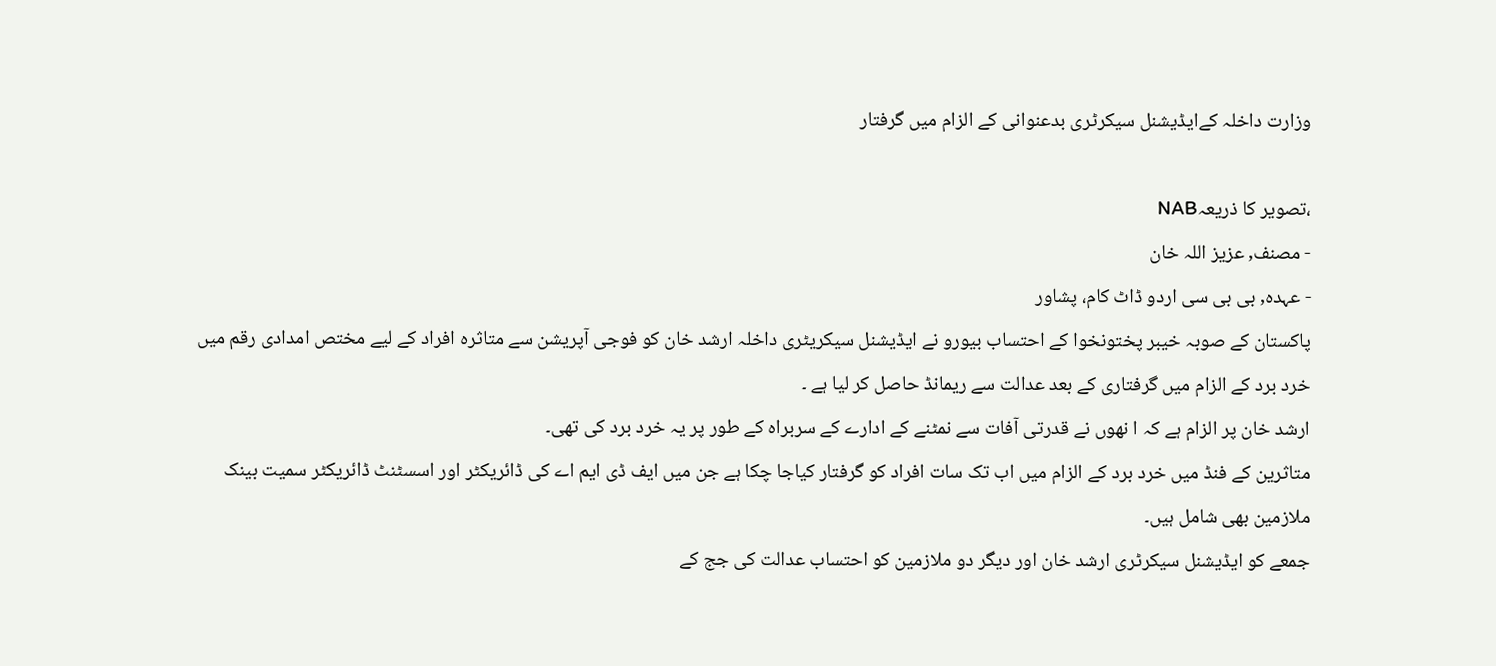وزارت داخلہ کےایڈیشنل سیکرٹری بدعنوانی کے الزام میں گرفتار

،تصویر کا ذریعہNAB
- مصنف, عزیز اللہ خان
- عہدہ, بی بی سی اردو ڈاٹ کام، پشاور
پاکستان کے صوبہ خیبر پختونخوا کے احتساب بیورو نے ایڈیشنل سیکریٹری داخلہ ارشد خان کو فوجی آپریشن سے متاثرہ افراد کے لیے مختص امدادی رقم میں خرد برد کے الزام میں گرفتاری کے بعد عدالت سے ریمانڈ حاصل کر لیا ہے ۔
ارشد خان پر الزام ہے کہ ا نھوں نے قدرتی آفات سے نمٹنے کے ادارے کے سربراہ کے طور پر یہ خرد برد کی تھی۔
متاثرین کے فنڈ میں خرد برد کے الزام میں اب تک سات افراد کو گرفتار کیاجا چکا ہے جن میں ایف ڈی ایم اے کی ڈائریکٹر اور اسسٹنٹ ڈائریکٹر سمیت بینک ملازمین بھی شامل ہیں۔
جمعے کو ایڈیشنل سیکرٹری ارشد خان اور دیگر دو ملازمین کو احتساب عدالت کی جج کے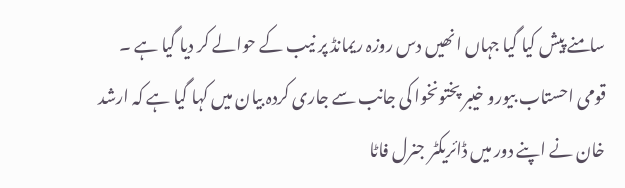سامنے پیش کیا گیا جہاں انھیں دس روزہ ریمانڈ پر نیب کے حوالے کر دیا گیا ہے ۔
قومی احستاب بیورو خیبر پختونخوا کی جانب سے جاری کردہ بیان میں کہا گیا ہے کہ ارشد خان نے اپنے دور میں ڈائریکٹر جنرل فاٹا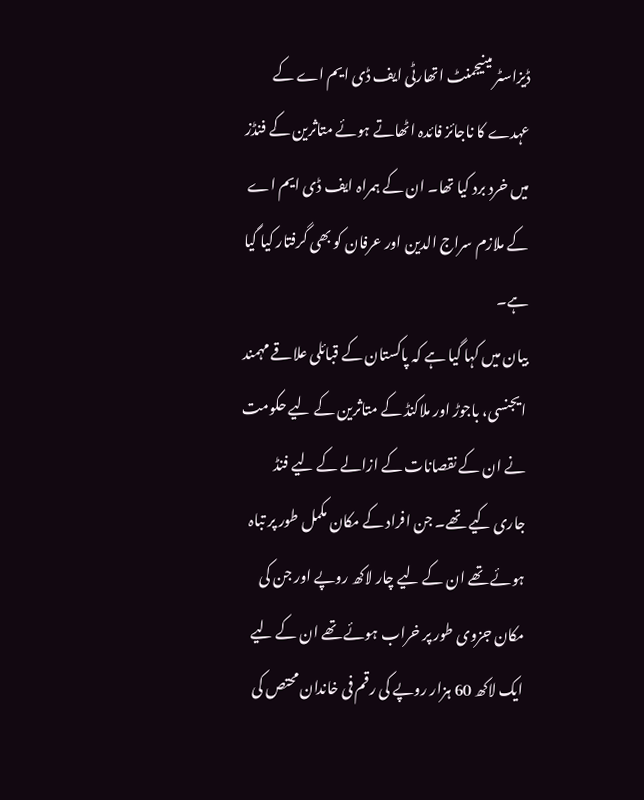ڈیزاسٹر مینیجمنٹ اتھارٹی ایف ڈی ایم اے کے عہدے کا ناجائز فائدہ اٹھاتے ہوئے متاثرین کے فنڈز میں خرد برد کیا تھا۔ ان کے ہمراہ ایف ڈی ایم اے کے ملازم سراج الدین اور عرفان کو بھی گرفتار کیا گیا ہے۔
بیان میں کہا گیا ہے کہ پاکستان کے قبائلی علاقے مہمند ایجنسی، باجوڑ اور ملاکنڈ کے متاثرین کے لیے حکومت نے ان کے نقصانات کے ازالے کے لیے فنڈ جاری کیے تھے۔ جن افراد کے مکان مکمل طور پر تباہ ہوئے تھے ان کے لیے چار لاکھ روپے اور جن کی مکان جزوی طور پر خراب ہوئے تھے ان کے لیے ایک لاکھ 60 ہزار روپے کی رقم فی خاندان محتص کی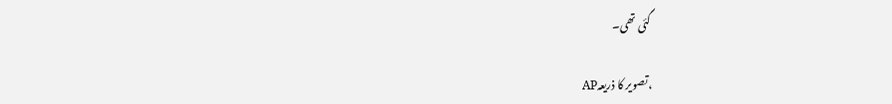گئی تھی۔

،تصویر کا ذریعہAP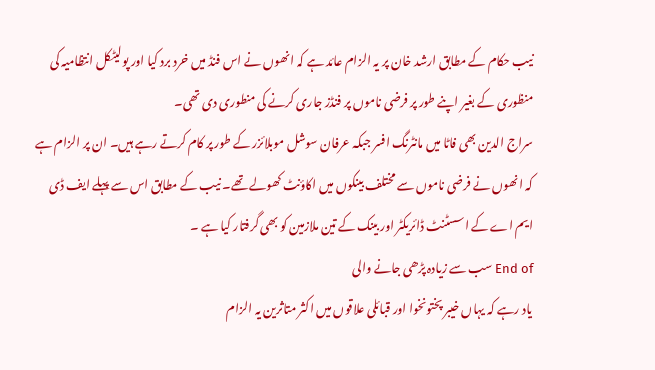نیب حکام کے مطابق ارشد خان پر یہ الزام عائد ہے کہ انھوں نے اس فنڈ میں خرد برد کیا اور پولیٹکل انتظامیہ کی منظوری کے بغیر اپنے طور پر فرضی ناموں پر فنڈز جاری کرنے کی منطوری دی تھی۔
سراج الدین بھی فاٹا میں مانٹرنگ افسر جبکہ عرفان سوشل موبلائزر کے طور پر کام کرتے رہے ہیں۔ ان پر الزام ہے کہ انھوں نے فرضی ناموں سے مختلف بینکوں میں اکاؤنٹ کھولے تھے۔ نیب کے مطابق اس سے پہلے ایف ڈی ایم اے کے اسسٹنٹ ڈائریکٹر اور بینک کے تین ملازمین کو بھی گرفتار کیا ہے ۔
End of سب سے زیادہ پڑھی جانے والی
یاد رہے کہ یہاں خیبر پختونخوا اور قبائلی علاقوں میں اکثر متاثرین یہ الزام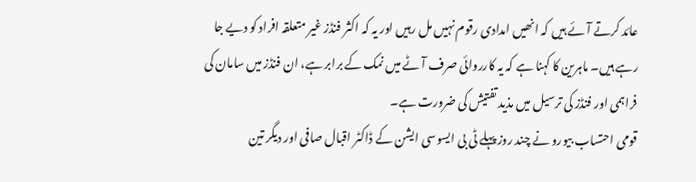عائد کرتے آئے ہیں کہ انھیں امدادی رقوم نہیں مل رہیں اور یہ کہ اکثر فنڈز غیر متعلقہ افراد کو دیے جا رہے ہیں۔ ماہرین کا کہنا ہے کہ یہ کارروائی صرف آٹے میں نمک کے برابر ہے، ان فنڈز میں سامان کی فراہمی اور فنڈز کی ترسیل میں مذید تفتیش کی ضرورت ہے۔
قومی احتساب بیورو نے چند روز پہلے ٹی بی ایسوسی ایشن کے ڈاکٹر اقبال صافی اور دیگر تین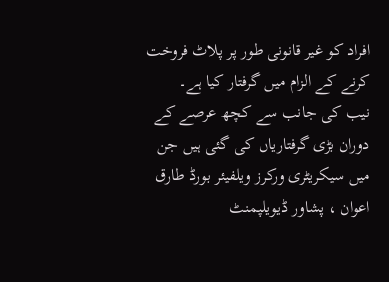افراد کو غیر قانونی طور پر پلاٹ فروخت کرنے کے الزام میں گرفتار کیا ہے۔
نیب کی جانب سے کچھ عرصے کے دوران بڑی گرفتاریاں کی گئی ہیں جن میں سیکریٹری ورکرز ویلفیئر بورڈ طارق اعوان ، پشاور ڈیویلپمنٹ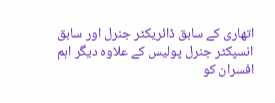اتھاری کے سابق ڈائریکٹر جنرل اور سابق انسپکٹر جنرل پولیس کے علاوہ دیگر اہم افسران کو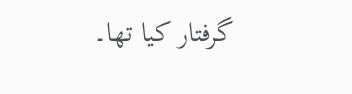گرفتار کیا تھا۔